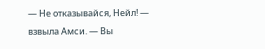— Не отказывайся, Нейл! — взвыла Амси. — Вы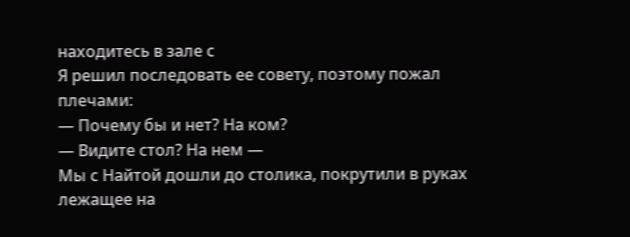находитесь в зале с
Я решил последовать ее совету, поэтому пожал плечами:
— Почему бы и нет? На ком?
— Видите стол? На нем —
Мы с Найтой дошли до столика, покрутили в руках лежащее на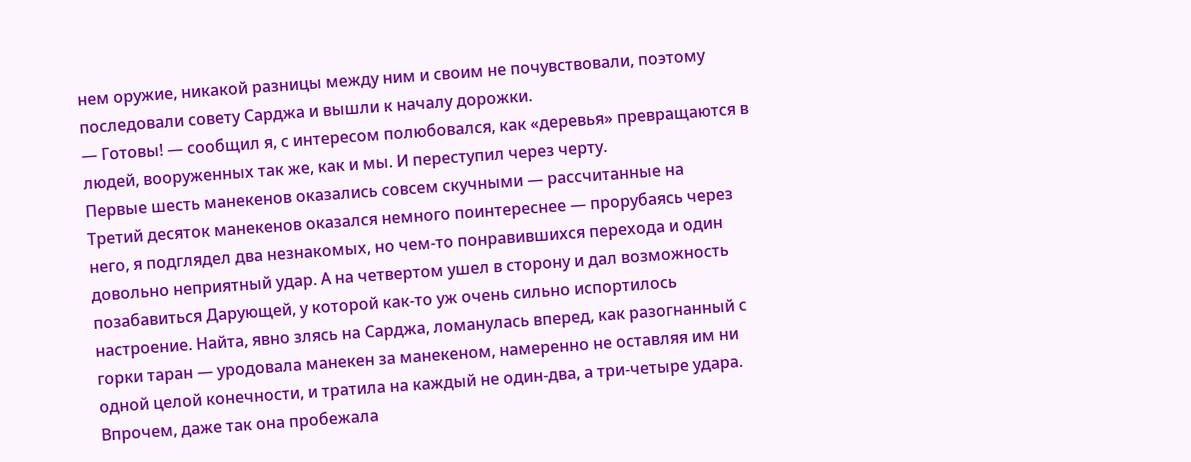нем оружие, никакой разницы между ним и своим не почувствовали, поэтому последовали совету Сарджа и вышли к началу дорожки.
— Готовы! — сообщил я, с интересом полюбовался, как «деревья» превращаются в людей, вооруженных так же, как и мы. И переступил через черту.
Первые шесть манекенов оказались совсем скучными — рассчитанные на
Третий десяток манекенов оказался немного поинтереснее — прорубаясь через него, я подглядел два незнакомых, но чем-то понравившихся перехода и один довольно неприятный удар. А на четвертом ушел в сторону и дал возможность позабавиться Дарующей, у которой как-то уж очень сильно испортилось настроение. Найта, явно злясь на Сарджа, ломанулась вперед, как разогнанный с горки таран — уродовала манекен за манекеном, намеренно не оставляя им ни одной целой конечности, и тратила на каждый не один-два, а три-четыре удара. Впрочем, даже так она пробежала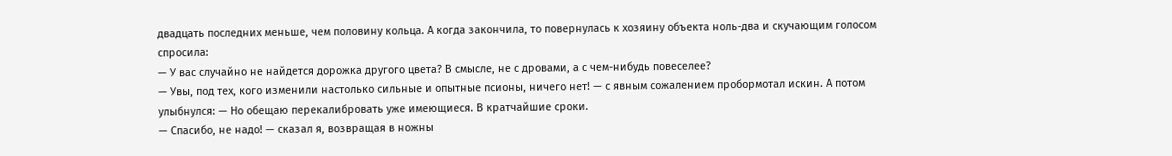двадцать последних меньше, чем половину кольца. А когда закончила, то повернулась к хозяину объекта ноль-два и скучающим голосом спросила:
— У вас случайно не найдется дорожка другого цвета? В смысле, не с дровами, а с чем-нибудь повеселее?
— Увы, под тех, кого изменили настолько сильные и опытные псионы, ничего нет! — с явным сожалением пробормотал искин. А потом улыбнулся: — Но обещаю перекалибровать уже имеющиеся. В кратчайшие сроки.
— Спасибо, не надо! — сказал я, возвращая в ножны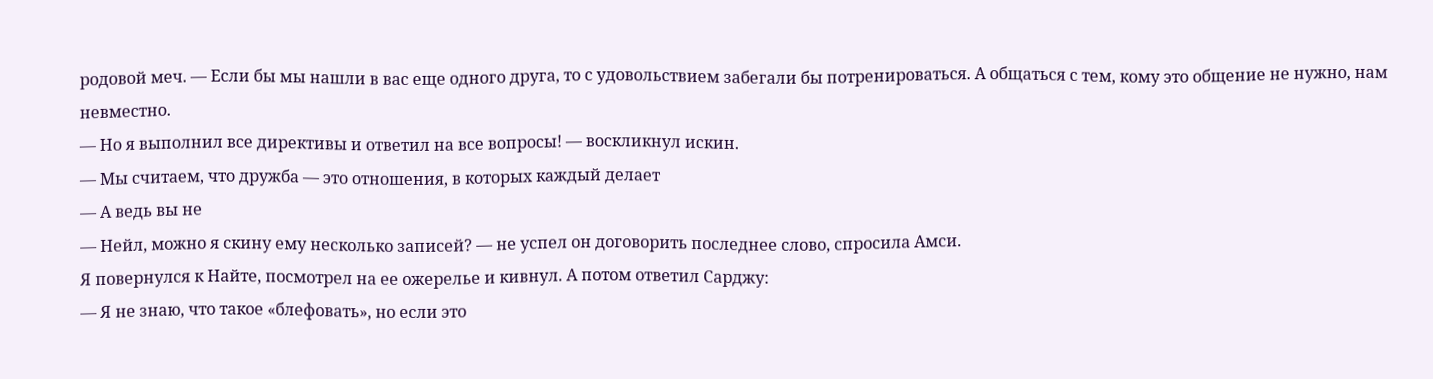родовой меч. — Если бы мы нашли в вас еще одного друга, то с удовольствием забегали бы потренироваться. А общаться с тем, кому это общение не нужно, нам невместно.
— Но я выполнил все директивы и ответил на все вопросы! — воскликнул искин.
— Мы считаем, что дружба — это отношения, в которых каждый делает
— А ведь вы не
— Нейл, можно я скину ему несколько записей? — не успел он договорить последнее слово, спросила Амси.
Я повернулся к Найте, посмотрел на ее ожерелье и кивнул. А потом ответил Сарджу:
— Я не знаю, что такое «блефовать», но если это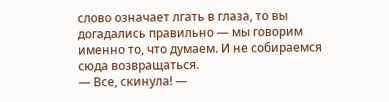слово означает лгать в глаза, то вы догадались правильно — мы говорим именно то, что думаем. И не собираемся сюда возвращаться.
— Все, скинула! —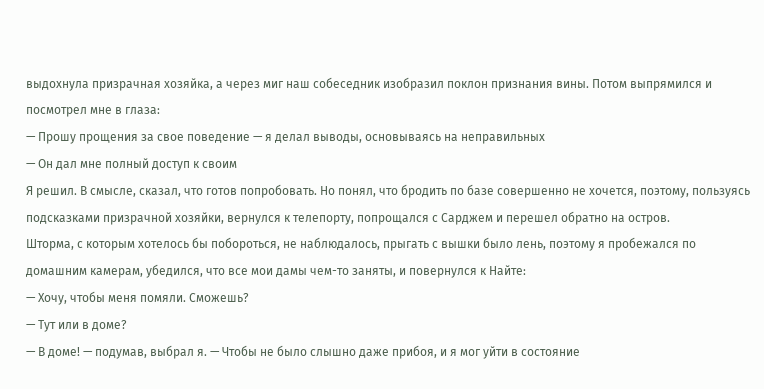выдохнула призрачная хозяйка, а через миг наш собеседник изобразил поклон признания вины. Потом выпрямился и посмотрел мне в глаза:
— Прошу прощения за свое поведение — я делал выводы, основываясь на неправильных
— Он дал мне полный доступ к своим
Я решил. В смысле, сказал, что готов попробовать. Но понял, что бродить по базе совершенно не хочется, поэтому, пользуясь подсказками призрачной хозяйки, вернулся к телепорту, попрощался с Сарджем и перешел обратно на остров.
Шторма, с которым хотелось бы побороться, не наблюдалось, прыгать с вышки было лень, поэтому я пробежался по домашним камерам, убедился, что все мои дамы чем-то заняты, и повернулся к Найте:
— Хочу, чтобы меня помяли. Сможешь?
— Тут или в доме?
— В доме! — подумав, выбрал я. — Чтобы не было слышно даже прибоя, и я мог уйти в состояние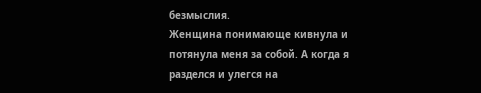безмыслия.
Женщина понимающе кивнула и потянула меня за собой. А когда я разделся и улегся на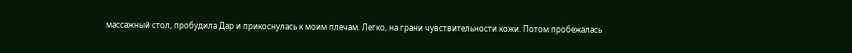массажный стол, пробудила Дар и прикоснулась к моим плечам. Легко, на грани чувствительности кожи. Потом пробежалась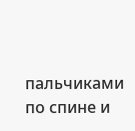пальчиками по спине и